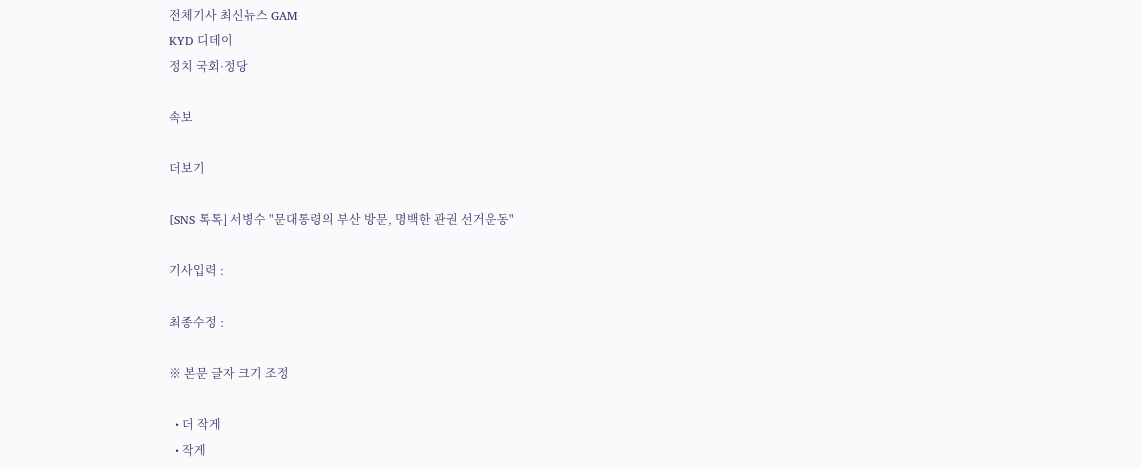전체기사 최신뉴스 GAM
KYD 디데이
정치 국회·정당

속보

더보기

[SNS 톡톡] 서병수 "문대통령의 부산 방문, 명백한 관권 선거운동"

기사입력 :

최종수정 :

※ 본문 글자 크기 조정

  • 더 작게
  • 작게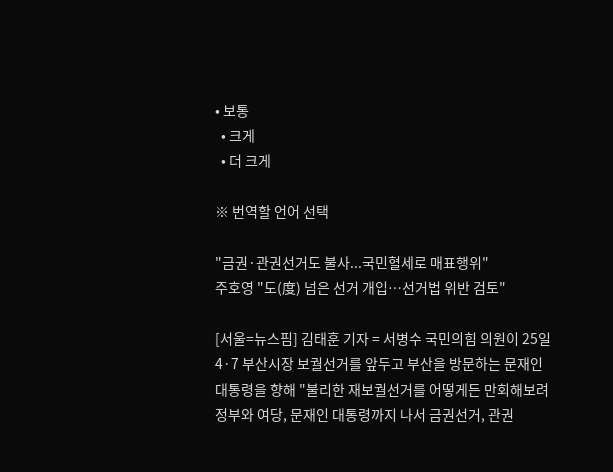• 보통
  • 크게
  • 더 크게

※ 번역할 언어 선택

"금권·관권선거도 불사...국민혈세로 매표행위"
주호영 "도(度) 넘은 선거 개입…선거법 위반 검토"

[서울=뉴스핌] 김태훈 기자 = 서병수 국민의힘 의원이 25일 4·7 부산시장 보궐선거를 앞두고 부산을 방문하는 문재인 대통령을 향해 "불리한 재보궐선거를 어떻게든 만회해보려 정부와 여당, 문재인 대통령까지 나서 금권선거, 관권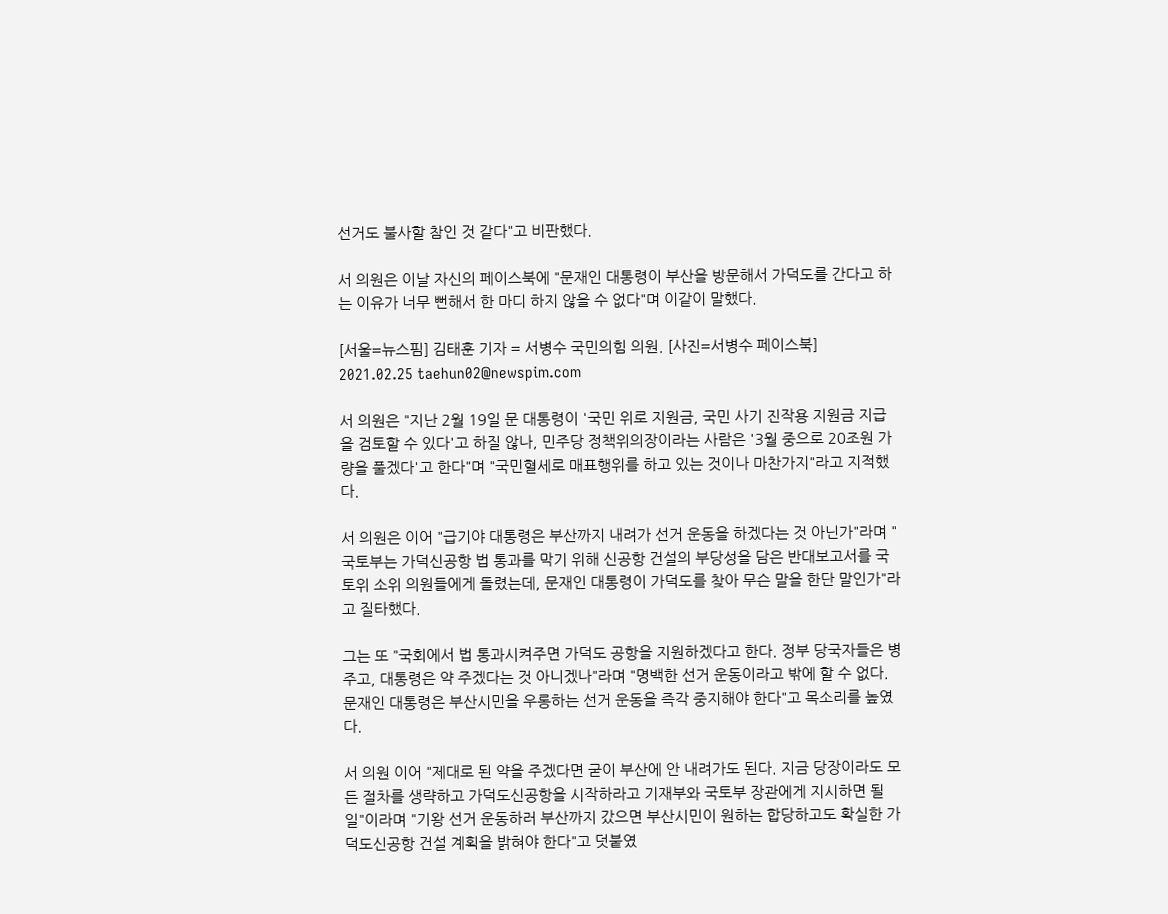선거도 불사할 참인 것 같다"고 비판했다.

서 의원은 이날 자신의 페이스북에 "문재인 대통령이 부산을 방문해서 가덕도를 간다고 하는 이유가 너무 뻔해서 한 마디 하지 않을 수 없다"며 이같이 말했다.

[서울=뉴스핌] 김태훈 기자 = 서병수 국민의힘 의원. [사진=서병수 페이스북] 2021.02.25 taehun02@newspim.com

서 의원은 "지난 2월 19일 문 대통령이 '국민 위로 지원금, 국민 사기 진작용 지원금 지급을 검토할 수 있다'고 하질 않나, 민주당 정책위의장이라는 사람은 '3월 중으로 20조원 가량을 풀겠다'고 한다"며 "국민혈세로 매표행위를 하고 있는 것이나 마찬가지"라고 지적했다.

서 의원은 이어 "급기야 대통령은 부산까지 내려가 선거 운동을 하겠다는 것 아닌가"라며 "국토부는 가덕신공항 법 통과를 막기 위해 신공항 건설의 부당성을 담은 반대보고서를 국토위 소위 의원들에게 돌렸는데, 문재인 대통령이 가덕도를 찾아 무슨 말을 한단 말인가"라고 질타했다.

그는 또 "국회에서 법 통과시켜주면 가덕도 공항을 지원하겠다고 한다. 정부 당국자들은 병 주고, 대통령은 약 주겠다는 것 아니겠나"라며 "명백한 선거 운동이라고 밖에 할 수 없다. 문재인 대통령은 부산시민을 우롱하는 선거 운동을 즉각 중지해야 한다"고 목소리를 높였다.

서 의원 이어 "제대로 된 약을 주겠다면 굳이 부산에 안 내려가도 된다. 지금 당장이라도 모든 절차를 생략하고 가덕도신공항을 시작하라고 기재부와 국토부 장관에게 지시하면 될 일"이라며 "기왕 선거 운동하러 부산까지 갔으면 부산시민이 원하는 합당하고도 확실한 가덕도신공항 건설 계획을 밝혀야 한다"고 덧붙였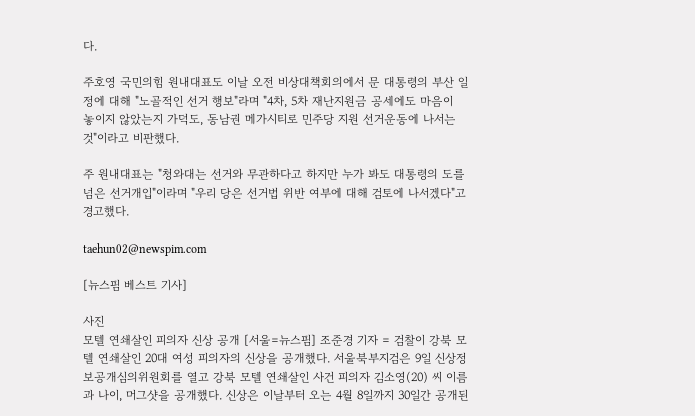다.

주호영 국민의힘 원내대표도 이날 오전 비상대책회의에서 문 대통령의 부산 일정에 대해 "노골적인 선거 행보"라며 "4차, 5차 재난지원금 공세에도 마음이 놓이지 않았는지 가덕도, 동남권 메가시티로 민주당 지원 선거운동에 나서는 것"이라고 비판했다.

주 원내대표는 "청와대는 선거와 무관하다고 하지만 누가 봐도 대통령의 도를 넘은 선거개입"이라며 "우리 당은 선거법 위반 여부에 대해 검토에 나서겠다"고 경고했다.

taehun02@newspim.com

[뉴스핌 베스트 기사]

사진
모텔 연쇄살인 피의자 신상 공개 [서울=뉴스핌] 조준경 기자 = 검찰이 강북 모텔 연쇄살인 20대 여성 피의자의 신상을 공개했다. 서울북부지검은 9일 신상정보공개심의위원회를 열고 강북 모텔 연쇄살인 사건 피의자 김소영(20) 씨 이름과 나이, 머그샷을 공개했다. 신상은 이날부터 오는 4월 8일까지 30일간 공개된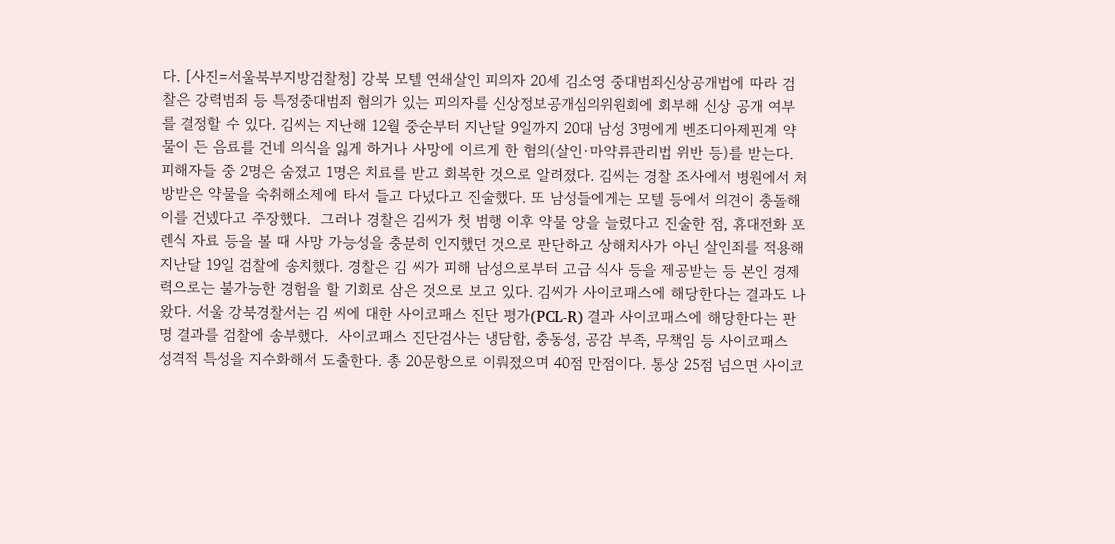다. [사진=서울북부지방검찰청] 강북 모텔 연쇄살인 피의자 20세 김소영 중대범죄신상공개법에 따라 검찰은 강력범죄 등 특정중대범죄 혐의가 있는 피의자를 신상정보공개심의위원회에 회부해 신상 공개 여부를 결정할 수 있다. 김씨는 지난해 12월 중순부터 지난달 9일까지 20대 남성 3명에게 벤조디아제핀계 약물이 든 음료를 건네 의식을 잃게 하거나 사망에 이르게 한 혐의(살인·마약류관리법 위반 등)를 받는다. 피해자들 중 2명은 숨졌고 1명은 치료를 받고 회복한 것으로 알려졌다. 김씨는 경찰 조사에서 병원에서 처방받은 약물을 숙취해소제에 타서 들고 다녔다고 진술했다. 또 남성들에게는 모텔 등에서 의견이 충돌해 이를 건넸다고 주장했다.  그러나 경찰은 김씨가 첫 범행 이후 약물 양을 늘렸다고 진술한 점, 휴대전화 포렌식 자료 등을 볼 때 사망 가능성을 충분히 인지했던 것으로 판단하고 상해치사가 아닌 살인죄를 적용해 지난달 19일 검찰에 송치했다. 경찰은 김 씨가 피해 남성으로부터 고급 식사 등을 제공받는 등 본인 경제력으로는 불가능한 경험을 할 기회로 삼은 것으로 보고 있다. 김씨가 사이코패스에 해당한다는 결과도 나왔다. 서울 강북경찰서는 김 씨에 대한 사이코패스 진단 평가(PCL-R) 결과 사이코패스에 해당한다는 판명 결과를 검찰에 송부했다.  사이코패스 진단검사는 냉담함, 충동성, 공감 부족, 무책임 등 사이코패스 성격적 특성을 지수화해서 도출한다. 총 20문항으로 이뤄졌으며 40점 만점이다. 통상 25점 넘으면 사이코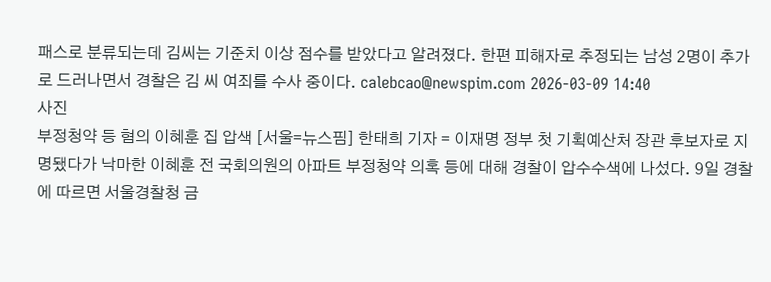패스로 분류되는데 김씨는 기준치 이상 점수를 받았다고 알려졌다. 한편 피해자로 추정되는 남성 2명이 추가로 드러나면서 경찰은 김 씨 여죄를 수사 중이다. calebcao@newspim.com 2026-03-09 14:40
사진
부정청약 등 혐의 이혜훈 집 압색 [서울=뉴스핌] 한태희 기자 = 이재명 정부 첫 기획예산처 장관 후보자로 지명됐다가 낙마한 이혜훈 전 국회의원의 아파트 부정청약 의혹 등에 대해 경찰이 압수수색에 나섰다. 9일 경찰에 따르면 서울경찰청 금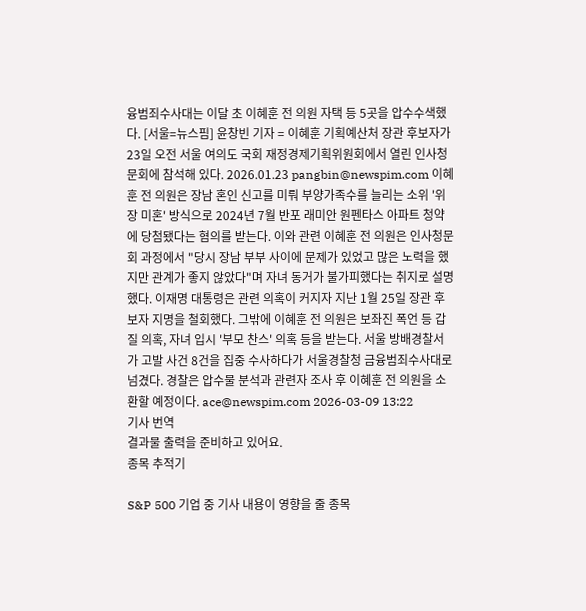융범죄수사대는 이달 초 이혜훈 전 의원 자택 등 5곳을 압수수색했다. [서울=뉴스핌] 윤창빈 기자 = 이혜훈 기획예산처 장관 후보자가 23일 오전 서울 여의도 국회 재정경제기획위원회에서 열린 인사청문회에 참석해 있다. 2026.01.23 pangbin@newspim.com 이혜훈 전 의원은 장남 혼인 신고를 미뤄 부양가족수를 늘리는 소위 '위장 미혼' 방식으로 2024년 7월 반포 래미안 원펜타스 아파트 청약에 당첨됐다는 혐의를 받는다. 이와 관련 이혜훈 전 의원은 인사청문회 과정에서 "당시 장남 부부 사이에 문제가 있었고 많은 노력을 했지만 관계가 좋지 않았다"며 자녀 동거가 불가피했다는 취지로 설명했다. 이재명 대통령은 관련 의혹이 커지자 지난 1월 25일 장관 후보자 지명을 철회했다. 그밖에 이혜훈 전 의원은 보좌진 폭언 등 갑질 의혹, 자녀 입시 '부모 찬스' 의혹 등을 받는다. 서울 방배경찰서가 고발 사건 8건을 집중 수사하다가 서울경찰청 금융범죄수사대로 넘겼다. 경찰은 압수물 분석과 관련자 조사 후 이혜훈 전 의원을 소환할 예정이다. ace@newspim.com 2026-03-09 13:22
기사 번역
결과물 출력을 준비하고 있어요.
종목 추적기

S&P 500 기업 중 기사 내용이 영향을 줄 종목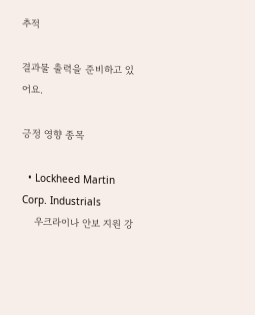추적

결과물 출력을 준비하고 있어요.

긍정 영향 종목

  • Lockheed Martin Corp. Industrials
    우크라이나 안보 지원 강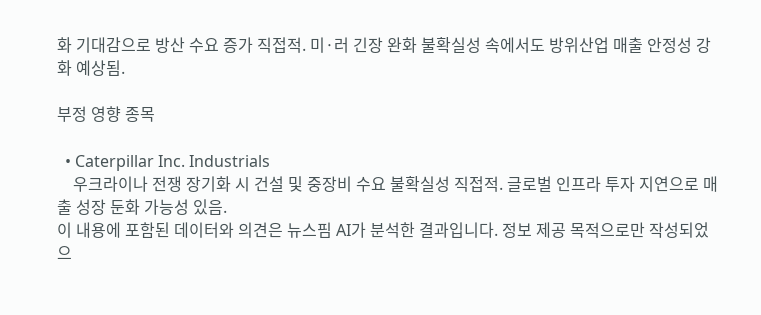화 기대감으로 방산 수요 증가 직접적. 미·러 긴장 완화 불확실성 속에서도 방위산업 매출 안정성 강화 예상됨.

부정 영향 종목

  • Caterpillar Inc. Industrials
    우크라이나 전쟁 장기화 시 건설 및 중장비 수요 불확실성 직접적. 글로벌 인프라 투자 지연으로 매출 성장 둔화 가능성 있음.
이 내용에 포함된 데이터와 의견은 뉴스핌 AI가 분석한 결과입니다. 정보 제공 목적으로만 작성되었으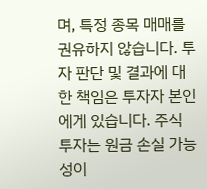며, 특정 종목 매매를 권유하지 않습니다. 투자 판단 및 결과에 대한 책임은 투자자 본인에게 있습니다. 주식 투자는 원금 손실 가능성이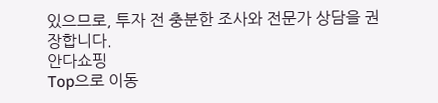있으므로, 투자 전 충분한 조사와 전문가 상담을 권장합니다.
안다쇼핑
Top으로 이동